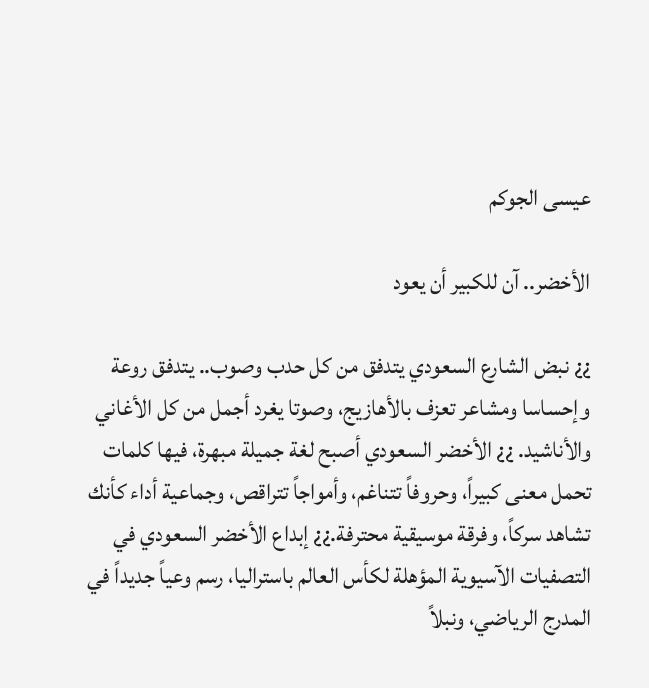عيسى الجوكم

الأخضر.. آن للكبير أن يعود

¿¿ نبض الشارع السعودي يتدفق من كل حدب وصوب.. يتدفق روعة وإحساسا ومشاعر تعزف بالأهازيج، وصوتا يغرد أجمل من كل الأغاني والأناشيد. ¿¿ الأخضر السعودي أصبح لغة جميلة مبهرة، فيها كلمات تحمل معنى كبيراً، وحروفاً تتناغم، وأمواجاً تتراقص، وجماعية أداء كأنك تشاهد سركاً، وفرقة موسيقية محترفة.¿¿ إبداع الأخضر السعودي في التصفيات الآسيوية المؤهلة لكأس العالم باستراليا، رسم وعياً جديداً في المدرج الرياضي، ونبلاً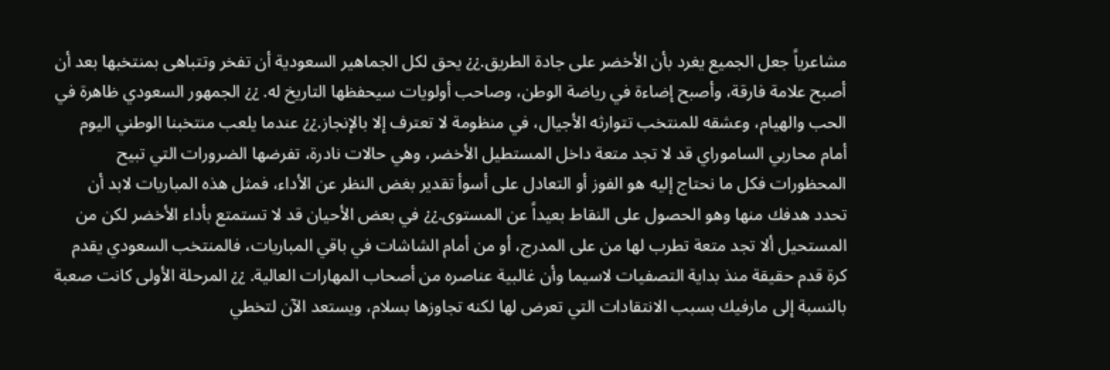مشاعرياً جعل الجميع يغرد بأن الأخضر على جادة الطريق.¿¿ يحق لكل الجماهير السعودية أن تفخر وتتباهى بمنتخبها بعد أن أصبح علامة فارقة، وأصبح إضاءة في رياضة الوطن، وصاحب أولويات سيحفظها التاريخ له. ¿¿ الجمهور السعودي ظاهرة في الحب والهيام، وعشقه للمنتخب تتوارثه الأجيال، في منظومة لا تعترف إلا بالإنجاز.¿¿ عندما يلعب منتخبنا الوطني اليوم أمام محاربي الساموراي قد لا تجد متعة داخل المستطيل الأخضر، وهي حالات نادرة، تفرضها الضرورات التي تبيح المحظورات فكل ما نحتاج إليه هو الفوز أو التعادل على أسوأ تقدير بغض النظر عن الأداء، فمثل هذه المباريات لابد أن تحدد هدفك منها وهو الحصول على النقاط بعيداً عن المستوى.¿¿ في بعض الأحيان قد لا تستمتع بأداء الأخضر لكن من المستحيل ألا تجد متعة تطرب لها من على المدرج، أو من أمام الشاشات في باقي المباريات، فالمنتخب السعودي يقدم كرة قدم حقيقة منذ بداية التصفيات لاسيما وأن غالبية عناصره من أصحاب المهارات العالية. ¿¿ المرحلة الأولى كانت صعبة بالنسبة إلى مارفيك بسبب الانتقادات التي تعرض لها لكنه تجاوزها بسلام، ويستعد الآن لتخطي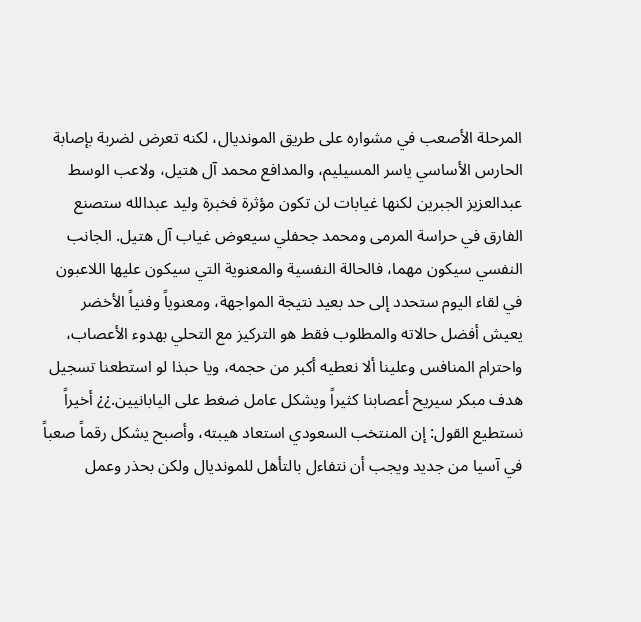المرحلة الأصعب في مشواره على طريق المونديال، لكنه تعرض لضربة بإصابة الحارس الأساسي ياسر المسيليم، والمدافع محمد آل هتيل، ولاعب الوسط عبدالعزيز الجبرين لكنها غيابات لن تكون مؤثرة فخبرة وليد عبدالله ستصنع الفارق في حراسة المرمى ومحمد جحفلي سيعوض غياب آل هتيل. الجانب النفسي سيكون مهما، فالحالة النفسية والمعنوية التي سيكون عليها اللاعبون في لقاء اليوم ستحدد إلى حد بعيد نتيجة المواجهة، ومعنوياً وفنياً الأخضر يعيش أفضل حالاته والمطلوب فقط هو التركيز مع التحلي بهدوء الأعصاب، واحترام المنافس وعلينا ألا نعطيه أكبر من حجمه، ويا حبذا لو استطعنا تسجيل هدف مبكر سيريح أعصابنا كثيراً ويشكل عامل ضغط على اليابانيين.¿¿ أخيراً نستطيع القول: إن المنتخب السعودي استعاد هيبته، وأصبح يشكل رقماً صعباً في آسيا من جديد ويجب أن نتفاءل بالتأهل للمونديال ولكن بحذر وعمل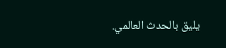يليق بالحدث العالمي.